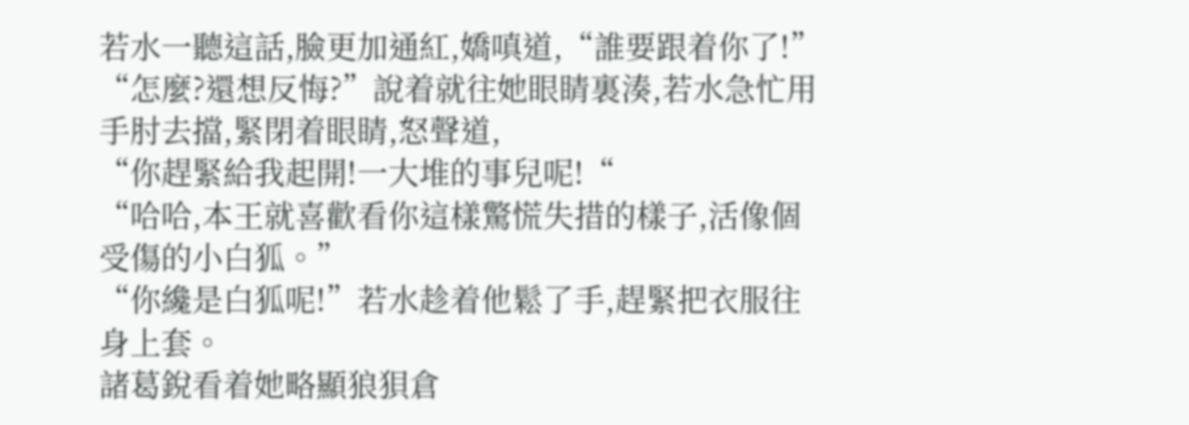若水一聽這話,臉更加通紅,嬌嗔道,“誰要跟着你了!”
“怎麼?還想反悔?”說着就往她眼睛裏湊,若水急忙用手肘去擋,緊閉着眼睛,怒聲道,
“你趕緊給我起開!一大堆的事兒呢!“
“哈哈,本王就喜歡看你這樣驚慌失措的樣子,活像個受傷的小白狐。”
“你纔是白狐呢!”若水趁着他鬆了手,趕緊把衣服往身上套。
諸葛銳看着她略顯狼狽倉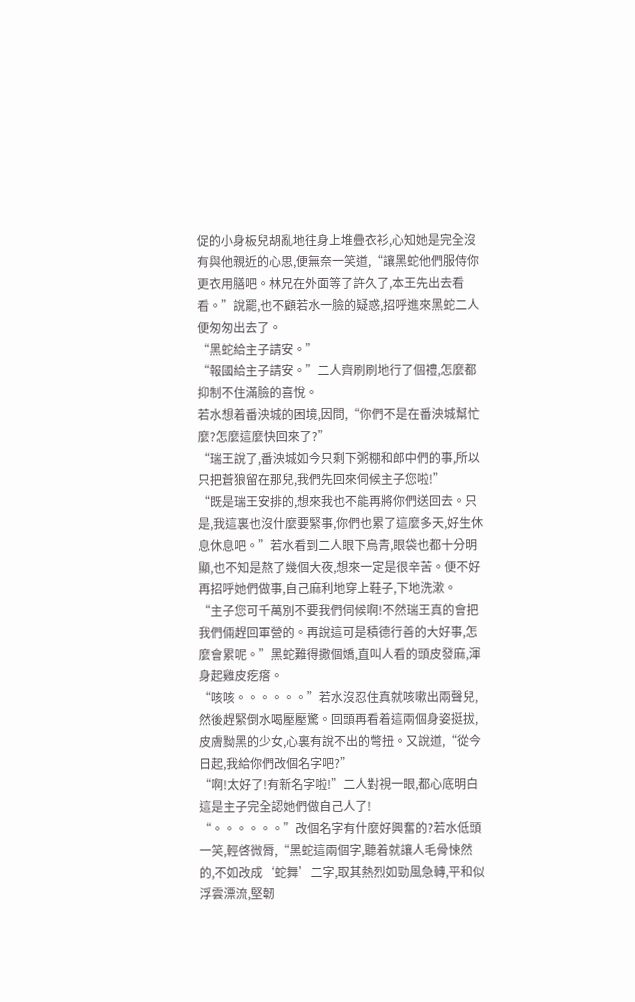促的小身板兒胡亂地往身上堆疊衣衫,心知她是完全沒有與他親近的心思,便無奈一笑道,“讓黑蛇他們服侍你更衣用膳吧。林兄在外面等了許久了,本王先出去看看。”說罷,也不顧若水一臉的疑惑,招呼進來黑蛇二人便匆匆出去了。
“黑蛇給主子請安。”
“報國給主子請安。”二人齊刷刷地行了個禮,怎麼都抑制不住滿臉的喜悅。
若水想着番泱城的困境,因問,“你們不是在番泱城幫忙麼?怎麼這麼快回來了?”
“瑞王說了,番泱城如今只剩下粥棚和郎中們的事,所以只把蒼狼留在那兒,我們先回來伺候主子您啦!”
“既是瑞王安排的,想來我也不能再將你們送回去。只是,我這裏也沒什麼要緊事,你們也累了這麼多天,好生休息休息吧。”若水看到二人眼下烏青,眼袋也都十分明顯,也不知是熬了幾個大夜,想來一定是很辛苦。便不好再招呼她們做事,自己麻利地穿上鞋子,下地洗漱。
“主子您可千萬別不要我們伺候啊!不然瑞王真的會把我們倆趕回軍營的。再說這可是積德行善的大好事,怎麼會累呢。”黑蛇難得撒個嬌,直叫人看的頭皮發麻,渾身起雞皮疙瘩。
“咳咳。。。。。。”若水沒忍住真就咳嗽出兩聲兒,然後趕緊倒水喝壓壓驚。回頭再看着這兩個身姿挺拔,皮膚黝黑的少女,心裏有說不出的彆扭。又說道,“從今日起,我給你們改個名字吧?”
“啊!太好了!有新名字啦!”二人對視一眼,都心底明白這是主子完全認她們做自己人了!
“。。。。。。”改個名字有什麼好興奮的?若水低頭一笑,輕啓微脣,“黑蛇這兩個字,聽着就讓人毛骨悚然的,不如改成‘蛇舞’二字,取其熱烈如勁風急轉,平和似浮雲漂流,堅韌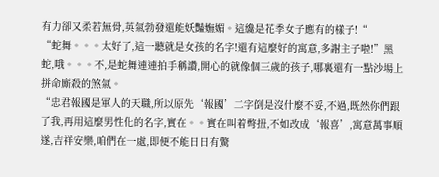有力卻又柔若無骨,英氣勃發還能妖豔嫵媚。這纔是花季女子應有的樣子!“
“蛇舞。。。太好了,這一聽就是女孩的名字!還有這麼好的寓意,多謝主子啦!”黑蛇,哦。。。不,是蛇舞連連拍手稱讚,開心的就像個三歲的孩子,哪裏還有一點沙場上拼命廝殺的煞氣。
“忠君報國是軍人的天職,所以原先‘報國’二字倒是沒什麼不妥,不過,既然你們跟了我,再用這麼男性化的名字,實在。。實在叫着彆扭,不如改成‘報喜’,寓意萬事順遂,吉祥安樂,咱們在一處,即便不能日日有驚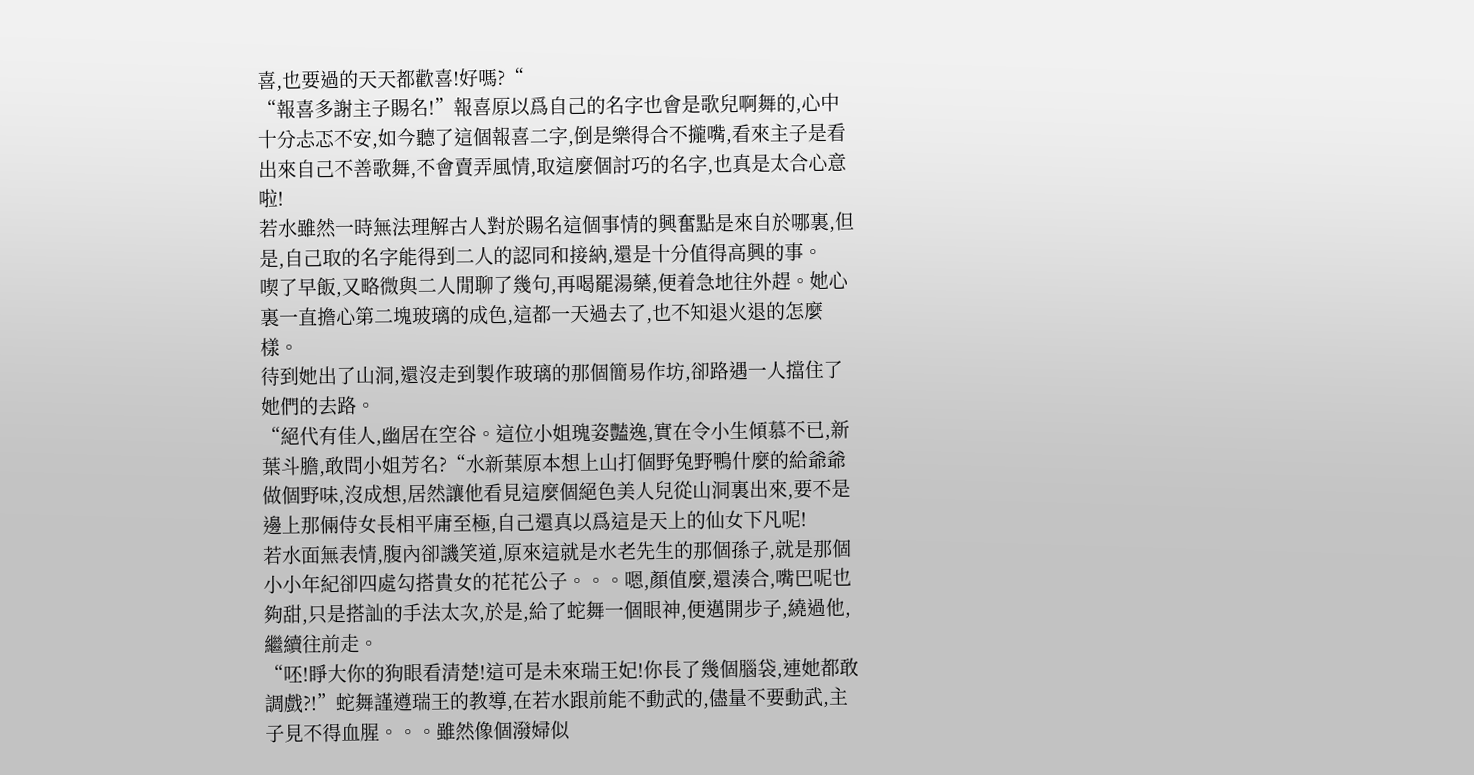喜,也要過的天天都歡喜!好嗎?“
“報喜多謝主子賜名!”報喜原以爲自己的名字也會是歌兒啊舞的,心中十分忐忑不安,如今聽了這個報喜二字,倒是樂得合不攏嘴,看來主子是看出來自己不善歌舞,不會賣弄風情,取這麼個討巧的名字,也真是太合心意啦!
若水雖然一時無法理解古人對於賜名這個事情的興奮點是來自於哪裏,但是,自己取的名字能得到二人的認同和接納,還是十分值得高興的事。
喫了早飯,又略微與二人閒聊了幾句,再喝罷湯藥,便着急地往外趕。她心裏一直擔心第二塊玻璃的成色,這都一天過去了,也不知退火退的怎麼樣。
待到她出了山洞,還沒走到製作玻璃的那個簡易作坊,卻路遇一人擋住了她們的去路。
“絕代有佳人,幽居在空谷。這位小姐瑰姿豔逸,實在令小生傾慕不已,新葉斗膽,敢問小姐芳名?“水新葉原本想上山打個野兔野鴨什麼的給爺爺做個野味,沒成想,居然讓他看見這麼個絕色美人兒從山洞裏出來,要不是邊上那倆侍女長相平庸至極,自己還真以爲這是天上的仙女下凡呢!
若水面無表情,腹內卻譏笑道,原來這就是水老先生的那個孫子,就是那個小小年紀卻四處勾搭貴女的花花公子。。。嗯,顏值麼,還湊合,嘴巴呢也夠甜,只是搭訕的手法太次,於是,給了蛇舞一個眼神,便邁開步子,繞過他,繼續往前走。
“呸!睜大你的狗眼看清楚!這可是未來瑞王妃!你長了幾個腦袋,連她都敢調戲?!”蛇舞謹遵瑞王的教導,在若水跟前能不動武的,儘量不要動武,主子見不得血腥。。。雖然像個潑婦似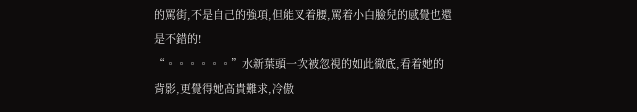的罵街,不是自己的強項,但能叉着腰,罵着小白臉兒的感覺也還是不錯的!
“。。。。。。”水新葉頭一次被忽視的如此徹底,看着她的背影,更覺得她高貴難求,冷傲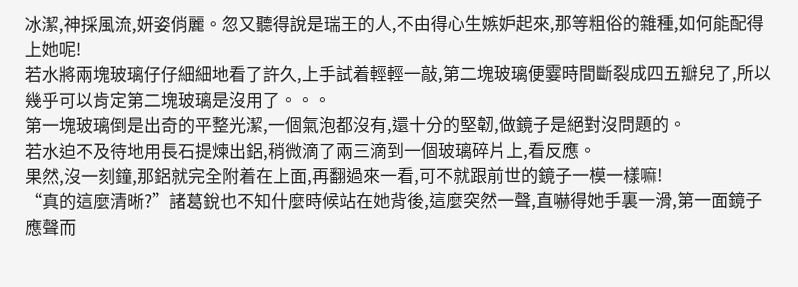冰潔,神採風流,妍姿俏麗。忽又聽得說是瑞王的人,不由得心生嫉妒起來,那等粗俗的雜種,如何能配得上她呢!
若水將兩塊玻璃仔仔細細地看了許久,上手試着輕輕一敲,第二塊玻璃便霎時間斷裂成四五瓣兒了,所以幾乎可以肯定第二塊玻璃是沒用了。。。
第一塊玻璃倒是出奇的平整光潔,一個氣泡都沒有,還十分的堅韌,做鏡子是絕對沒問題的。
若水迫不及待地用長石提煉出鋁,稍微滴了兩三滴到一個玻璃碎片上,看反應。
果然,沒一刻鐘,那鋁就完全附着在上面,再翻過來一看,可不就跟前世的鏡子一模一樣嘛!
“真的這麼清晰?”諸葛銳也不知什麼時候站在她背後,這麼突然一聲,直嚇得她手裏一滑,第一面鏡子應聲而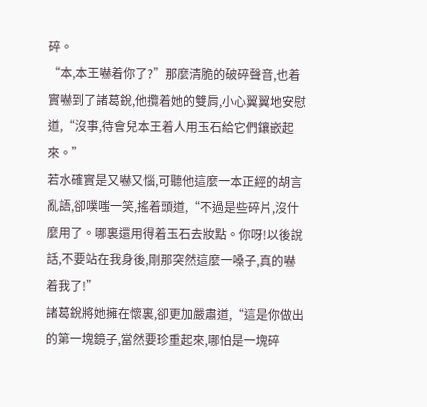碎。
“本,本王嚇着你了?”那麼清脆的破碎聲音,也着實嚇到了諸葛銳,他攬着她的雙肩,小心翼翼地安慰道,“沒事,待會兒本王着人用玉石給它們鑲嵌起來。”
若水確實是又嚇又惱,可聽他這麼一本正經的胡言亂語,卻噗嗤一笑,搖着頭道,“不過是些碎片,沒什麼用了。哪裏還用得着玉石去妝點。你呀!以後說話,不要站在我身後,剛那突然這麼一嗓子,真的嚇着我了!”
諸葛銳將她擁在懷裏,卻更加嚴肅道,“這是你做出的第一塊鏡子,當然要珍重起來,哪怕是一塊碎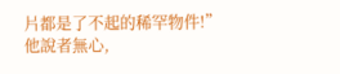片都是了不起的稀罕物件!”
他說者無心,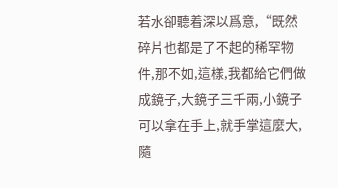若水卻聽着深以爲意,“既然碎片也都是了不起的稀罕物件,那不如,這樣,我都給它們做成鏡子,大鏡子三千兩,小鏡子可以拿在手上,就手掌這麼大,隨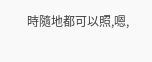時隨地都可以照,嗯,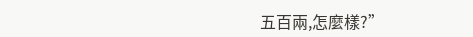五百兩,怎麼樣?”